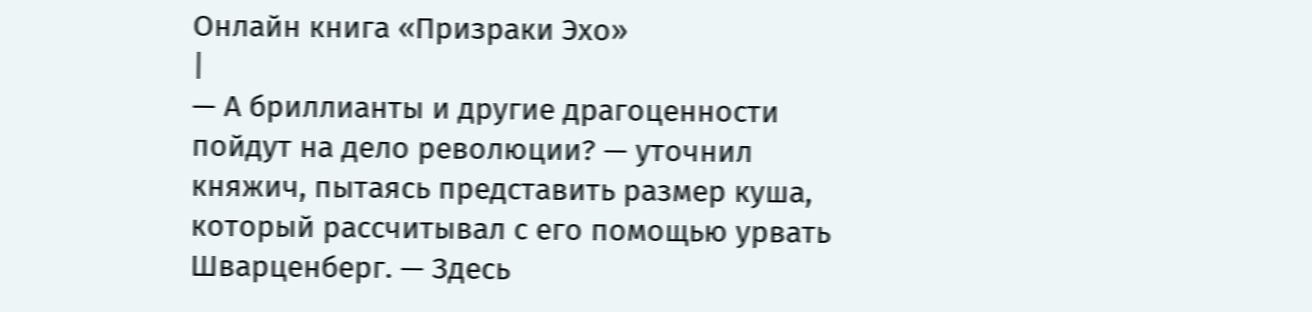Онлайн книга «Призраки Эхо»
|
— А бриллианты и другие драгоценности пойдут на дело революции? — уточнил княжич, пытаясь представить размер куша, который рассчитывал с его помощью урвать Шварценберг. — Здесь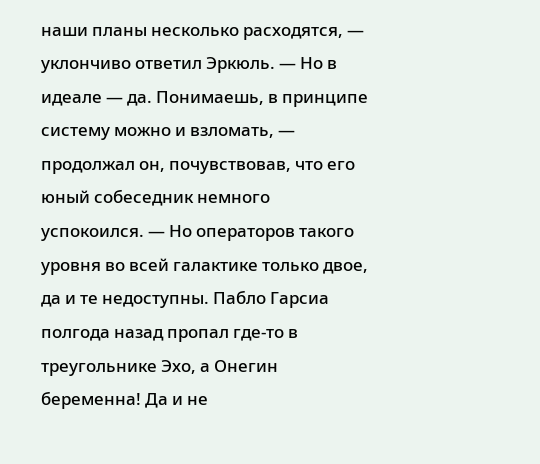наши планы несколько расходятся, — уклончиво ответил Эркюль. — Но в идеале — да. Понимаешь, в принципе систему можно и взломать, — продолжал он, почувствовав, что его юный собеседник немного успокоился. — Но операторов такого уровня во всей галактике только двое, да и те недоступны. Пабло Гарсиа полгода назад пропал где-то в треугольнике Эхо, а Онегин беременна! Да и не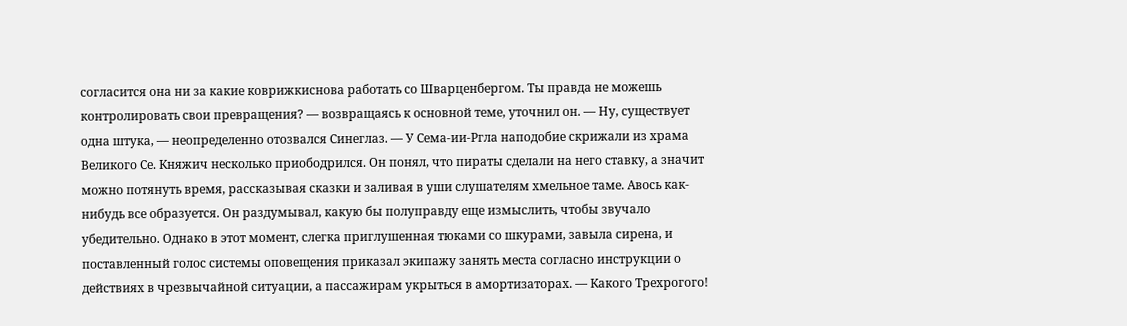согласится она ни за какие коврижкиснова работать со Шварценбергом. Ты правда не можешь контролировать свои превращения? — возвращаясь к основной теме, уточнил он. — Ну, существует одна штука, — неопределенно отозвался Синеглаз. — У Сема-ии-Ргла наподобие скрижали из храма Великого Се. Княжич несколько приободрился. Он понял, что пираты сделали на него ставку, а значит можно потянуть время, рассказывая сказки и заливая в уши слушателям хмельное таме. Авось как-нибудь все образуется. Он раздумывал, какую бы полуправду еще измыслить, чтобы звучало убедительно. Однако в этот момент, слегка приглушенная тюками со шкурами, завыла сирена, и поставленный голос системы оповещения приказал экипажу занять места согласно инструкции о действиях в чрезвычайной ситуации, а пассажирам укрыться в амортизаторах. — Какого Трехрогого!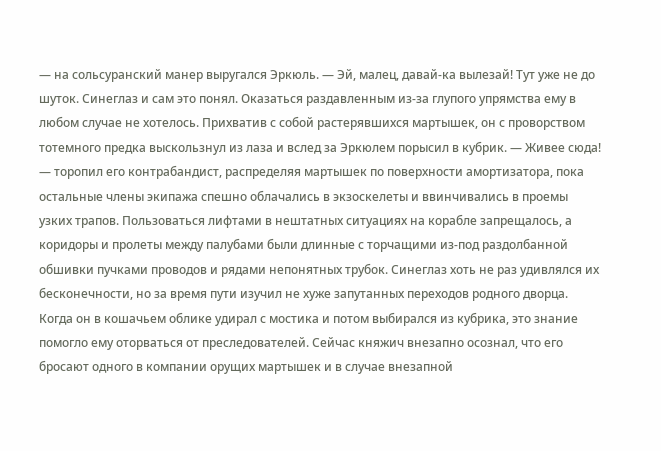— на сольсуранский манер выругался Эркюль. — Эй, малец, давай-ка вылезай! Тут уже не до шуток. Синеглаз и сам это понял. Оказаться раздавленным из-за глупого упрямства ему в любом случае не хотелось. Прихватив с собой растерявшихся мартышек, он с проворством тотемного предка выскользнул из лаза и вслед за Эркюлем порысил в кубрик. — Живее сюда! — торопил его контрабандист, распределяя мартышек по поверхности амортизатора, пока остальные члены экипажа спешно облачались в экзоскелеты и ввинчивались в проемы узких трапов. Пользоваться лифтами в нештатных ситуациях на корабле запрещалось, а коридоры и пролеты между палубами были длинные с торчащими из-под раздолбанной обшивки пучками проводов и рядами непонятных трубок. Синеглаз хоть не раз удивлялся их бесконечности, но за время пути изучил не хуже запутанных переходов родного дворца. Когда он в кошачьем облике удирал с мостика и потом выбирался из кубрика, это знание помогло ему оторваться от преследователей. Сейчас княжич внезапно осознал, что его бросают одного в компании орущих мартышек и в случае внезапной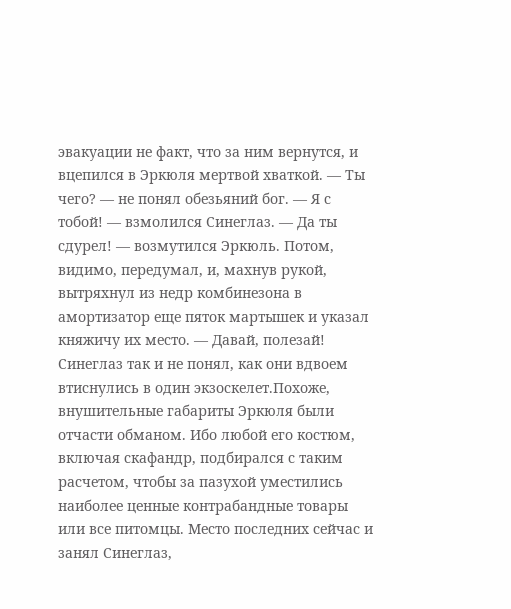эвакуации не факт, что за ним вернутся, и вцепился в Эркюля мертвой хваткой. — Ты чего? — не понял обезьяний бог. — Я с тобой! — взмолился Синеглаз. — Да ты сдурел! — возмутился Эркюль. Потом, видимо, передумал, и, махнув рукой, вытряхнул из недр комбинезона в амортизатор еще пяток мартышек и указал княжичу их место. — Давай, полезай! Синеглаз так и не понял, как они вдвоем втиснулись в один экзоскелет.Похоже, внушительные габариты Эркюля были отчасти обманом. Ибо любой его костюм, включая скафандр, подбирался с таким расчетом, чтобы за пазухой уместились наиболее ценные контрабандные товары или все питомцы. Место последних сейчас и занял Синеглаз,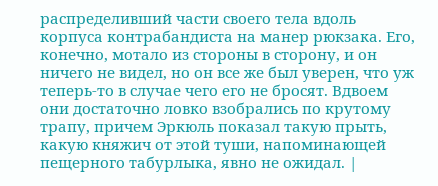распределивший части своего тела вдоль корпуса контрабандиста на манер рюкзака. Его, конечно, мотало из стороны в сторону, и он ничего не видел, но он все же был уверен, что уж теперь-то в случае чего его не бросят. Вдвоем они достаточно ловко взобрались по крутому трапу, причем Эркюль показал такую прыть, какую княжич от этой туши, напоминающей пещерного табурлыка, явно не ожидал. |